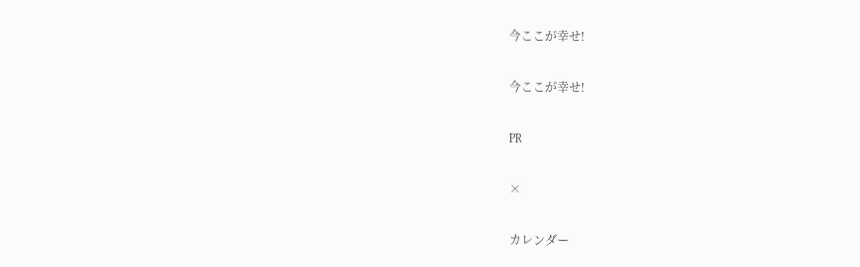今ここが幸せ!

今ここが幸せ!

PR

×

カレンダー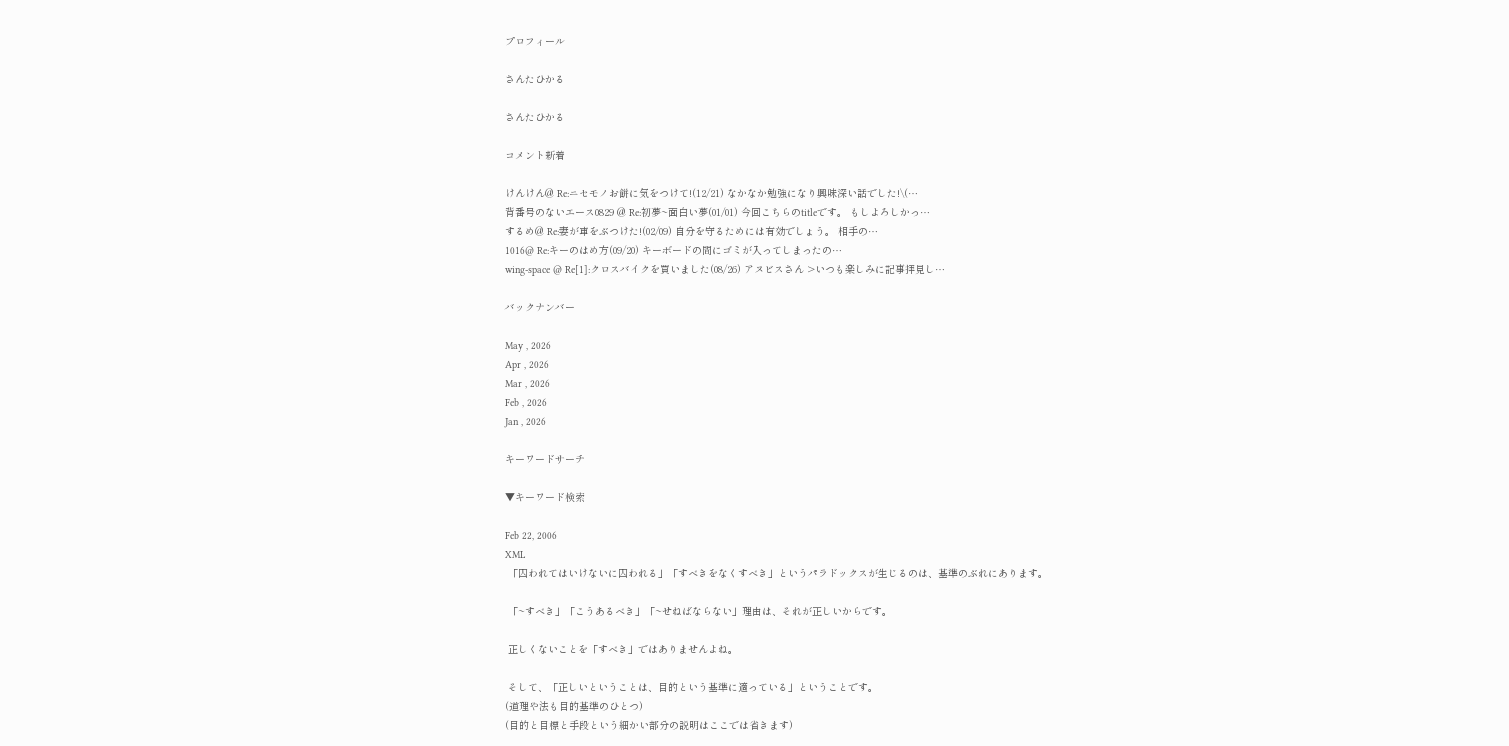プロフィール

さんたひかる

さんたひかる

コメント新着

けんけん@ Re:ニセモノお餅に気をつけて!(12/21) なかなか勉強になり興味深い話でした!\(…
背番号のないエース0829 @ Re:初夢~面白い夢(01/01) 今回こちらのtitleです。 もしよろしかっ…
するめ@ Re:妻が車をぶつけた!(02/09) 自分を守るためには有効でしょう。 相手の…
1016@ Re:キーのはめ方(09/20) キーボードの間にゴミが入ってしまったの…
wing-space @ Re[1]:クロスバイクを買いました(08/26) アヌビスさん >いつも楽しみに記事拝見し…

バックナンバー

May , 2026
Apr , 2026
Mar , 2026
Feb , 2026
Jan , 2026

キーワードサーチ

▼キーワード検索

Feb 22, 2006
XML
 「囚われてはいけないに囚われる」「すべきをなくすべき」というパラドックスが生じるのは、基準のぶれにあります。

 「~すべき」「こうあるべき」「~せねばならない」理由は、それが正しいからです。

 正しくないことを「すべき」ではありませんよね。

 そして、「正しいということは、目的という基準に適っている」ということです。
(道理や法も目的基準のひとつ)
(目的と目標と手段という細かい部分の説明はここでは省きます)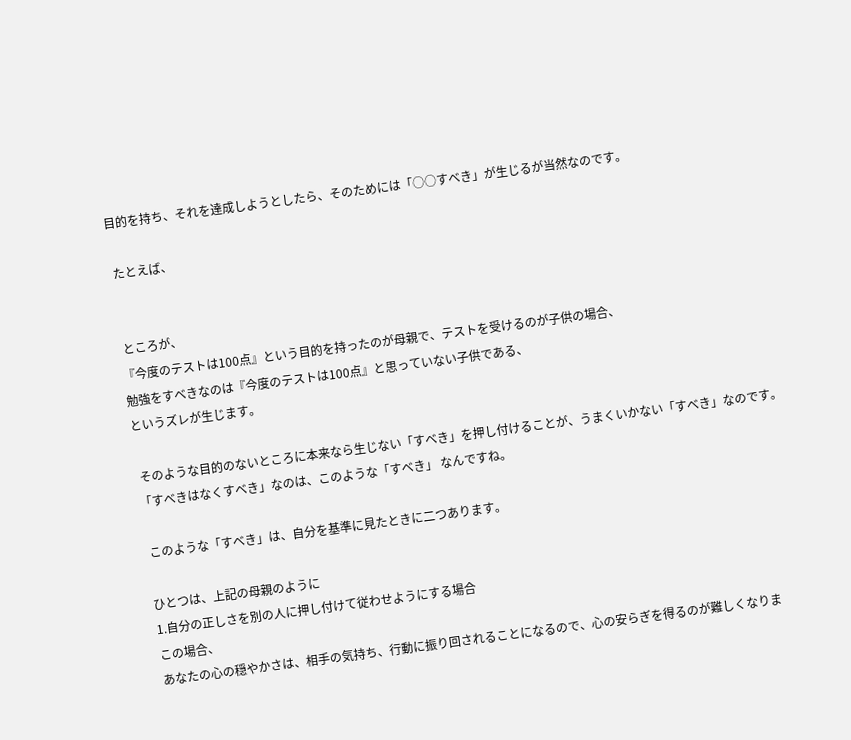目的を持ち、それを達成しようとしたら、そのためには「○○すべき」が生じるが当然なのです。

 たとえば、


 ところが、
『今度のテストは100点』という目的を持ったのが母親で、テストを受けるのが子供の場合、
勉強をすべきなのは『今度のテストは100点』と思っていない子供である、
というズレが生じます。

 そのような目的のないところに本来なら生じない「すべき」を押し付けることが、うまくいかない「すべき」なのです。
「すべきはなくすべき」なのは、このような「すべき」 なんですね。

 このような「すべき」は、自分を基準に見たときに二つあります。

ひとつは、上記の母親のように
1.自分の正しさを別の人に押し付けて従わせようにする場合
この場合、
あなたの心の穏やかさは、相手の気持ち、行動に振り回されることになるので、心の安らぎを得るのが難しくなりま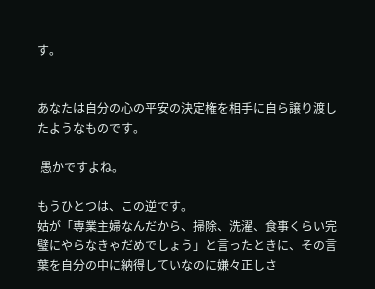す。


あなたは自分の心の平安の決定権を相手に自ら譲り渡したようなものです。

 愚かですよね。

もうひとつは、この逆です。
姑が「専業主婦なんだから、掃除、洗濯、食事くらい完璧にやらなきゃだめでしょう」と言ったときに、その言葉を自分の中に納得していなのに嫌々正しさ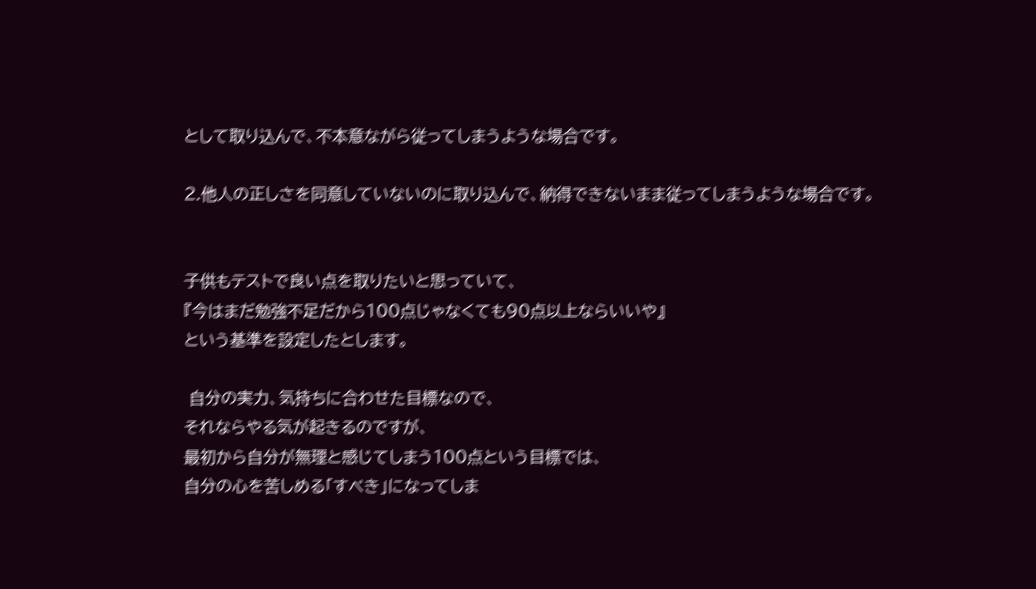として取り込んで、不本意ながら従ってしまうような場合です。

2.他人の正しさを同意していないのに取り込んで、納得できないまま従ってしまうような場合です。


子供もテストで良い点を取りたいと思っていて、
『今はまだ勉強不足だから100点じゃなくても90点以上ならいいや』
という基準を設定したとします。

 自分の実力、気持ちに合わせた目標なので、
それならやる気が起きるのですが、
最初から自分が無理と感じてしまう100点という目標では、
自分の心を苦しめる「すべき」になってしま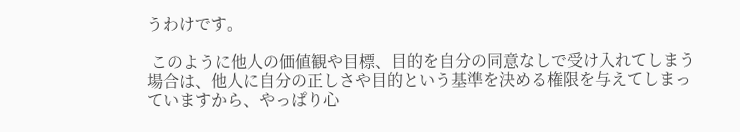うわけです。

 このように他人の価値観や目標、目的を自分の同意なしで受け入れてしまう場合は、他人に自分の正しさや目的という基準を決める権限を与えてしまっていますから、やっぱり心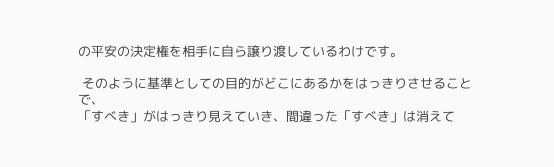の平安の決定権を相手に自ら譲り渡しているわけです。

 そのように基準としての目的がどこにあるかをはっきりさせることで、
「すべき」がはっきり見えていき、間違った「すべき」は消えて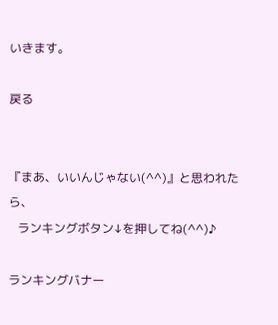いきます。

戻る


『まあ、いいんじゃない(^^)』と思われたら、
   ランキングボタン↓を押してね(^^)♪

ランキングバナー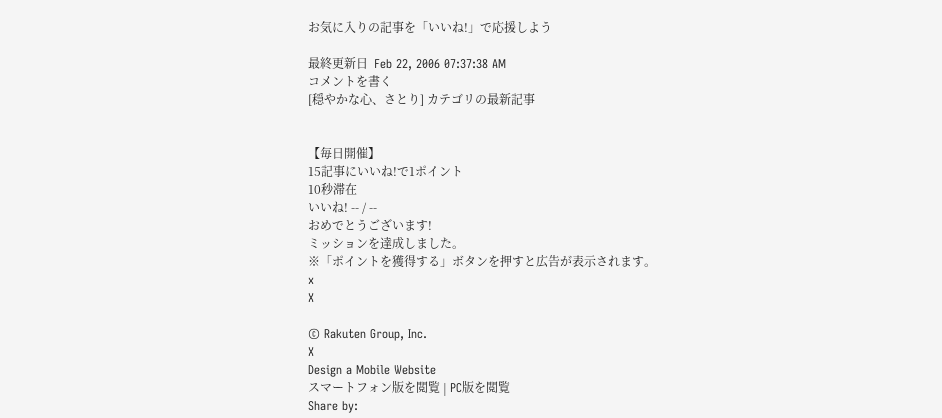お気に入りの記事を「いいね!」で応援しよう

最終更新日  Feb 22, 2006 07:37:38 AM
コメントを書く
[穏やかな心、さとり] カテゴリの最新記事


【毎日開催】
15記事にいいね!で1ポイント
10秒滞在
いいね! -- / --
おめでとうございます!
ミッションを達成しました。
※「ポイントを獲得する」ボタンを押すと広告が表示されます。
x
X

© Rakuten Group, Inc.
X
Design a Mobile Website
スマートフォン版を閲覧 | PC版を閲覧
Share by: